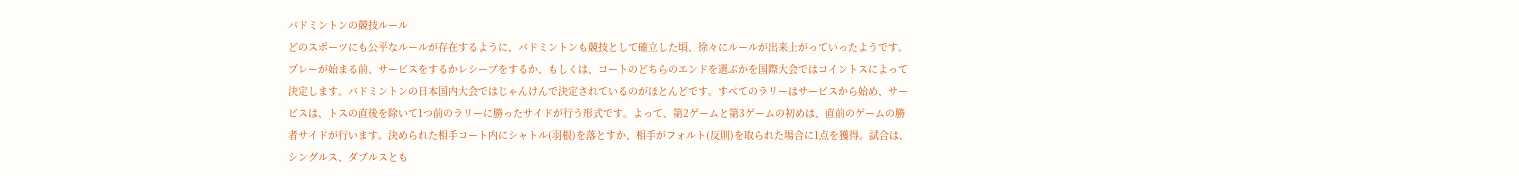バドミントンの競技ルール
どのスポーツにも公平なルールが存在するように、バドミントンも競技として確立した頃、徐々にルールが出来上がっていったようです。プレーが始まる前、サービスをするかレシーブをするか、もしくは、コートのどちらのエンドを選ぶかを国際大会ではコイントスによって決定します。バドミントンの日本国内大会ではじゃんけんで決定されているのがほとんどです。すべてのラリーはサービスから始め、サービスは、トスの直後を除いて1つ前のラリーに勝ったサイドが行う形式です。よって、第2ゲームと第3ゲームの初めは、直前のゲームの勝者サイドが行います。決められた相手コート内にシャトル(羽根)を落とすか、相手がフォルト(反則)を取られた場合に1点を獲得。試合は、シングルス、ダブルスとも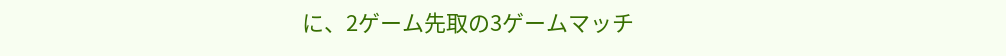に、2ゲーム先取の3ゲームマッチ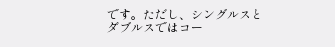です。ただし、シングルスとダブルスではコー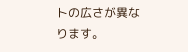トの広さが異なります。